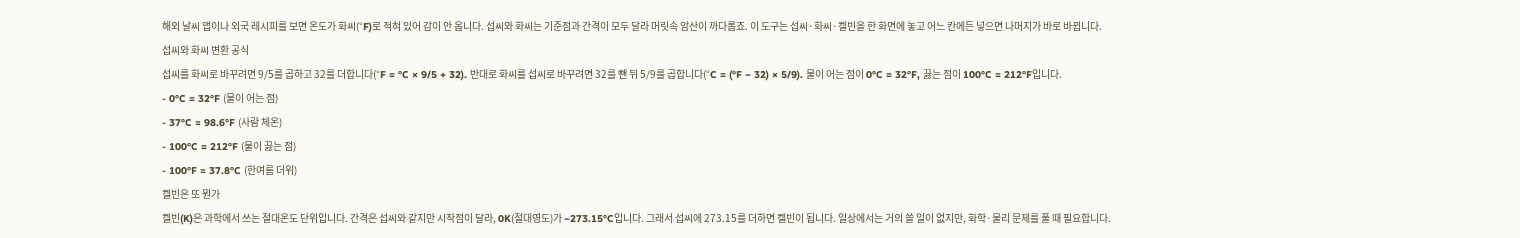해외 날씨 앱이나 외국 레시피를 보면 온도가 화씨(°F)로 적혀 있어 감이 안 옵니다. 섭씨와 화씨는 기준점과 간격이 모두 달라 머릿속 암산이 까다롭죠. 이 도구는 섭씨·화씨·켈빈을 한 화면에 놓고 어느 칸에든 넣으면 나머지가 바로 바뀝니다.
섭씨와 화씨 변환 공식
섭씨를 화씨로 바꾸려면 9/5를 곱하고 32를 더합니다(°F = °C × 9/5 + 32). 반대로 화씨를 섭씨로 바꾸려면 32를 뺀 뒤 5/9를 곱합니다(°C = (°F − 32) × 5/9). 물이 어는 점이 0°C = 32°F, 끓는 점이 100°C = 212°F입니다.
- 0°C = 32°F (물이 어는 점)
- 37°C ≈ 98.6°F (사람 체온)
- 100°C = 212°F (물이 끓는 점)
- 100°F ≈ 37.8°C (한여름 더위)
켈빈은 또 뭔가
켈빈(K)은 과학에서 쓰는 절대온도 단위입니다. 간격은 섭씨와 같지만 시작점이 달라, 0K(절대영도)가 −273.15°C입니다. 그래서 섭씨에 273.15를 더하면 켈빈이 됩니다. 일상에서는 거의 쓸 일이 없지만, 화학·물리 문제를 풀 때 필요합니다.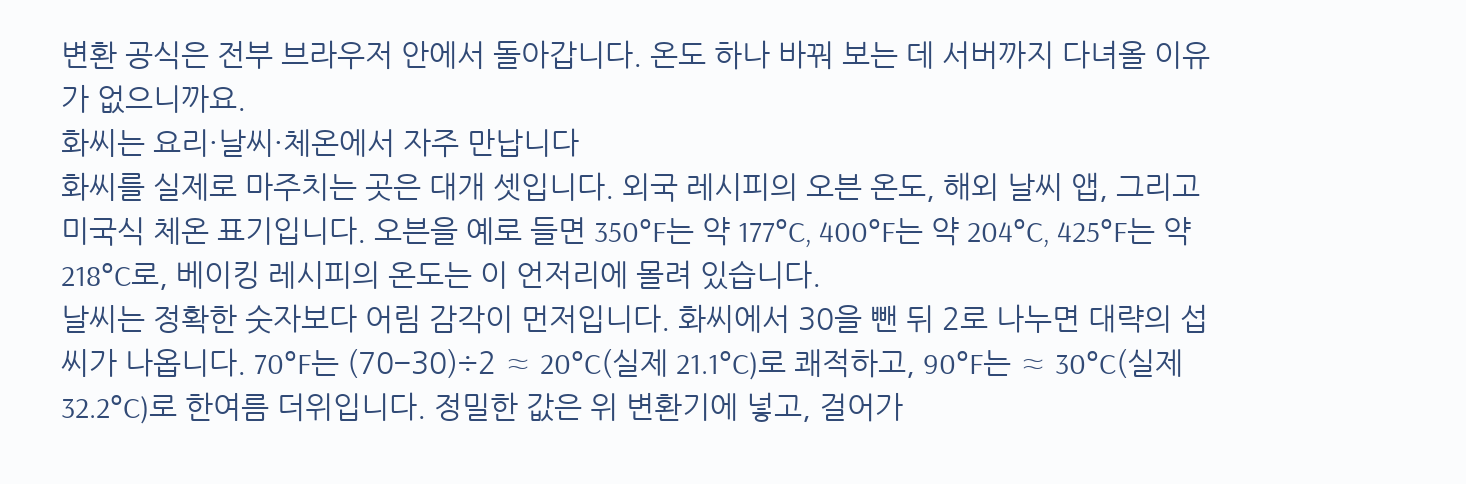변환 공식은 전부 브라우저 안에서 돌아갑니다. 온도 하나 바꿔 보는 데 서버까지 다녀올 이유가 없으니까요.
화씨는 요리·날씨·체온에서 자주 만납니다
화씨를 실제로 마주치는 곳은 대개 셋입니다. 외국 레시피의 오븐 온도, 해외 날씨 앱, 그리고 미국식 체온 표기입니다. 오븐을 예로 들면 350°F는 약 177°C, 400°F는 약 204°C, 425°F는 약 218°C로, 베이킹 레시피의 온도는 이 언저리에 몰려 있습니다.
날씨는 정확한 숫자보다 어림 감각이 먼저입니다. 화씨에서 30을 뺀 뒤 2로 나누면 대략의 섭씨가 나옵니다. 70°F는 (70−30)÷2 ≈ 20°C(실제 21.1°C)로 쾌적하고, 90°F는 ≈ 30°C(실제 32.2°C)로 한여름 더위입니다. 정밀한 값은 위 변환기에 넣고, 걸어가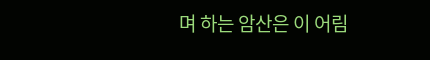며 하는 암산은 이 어림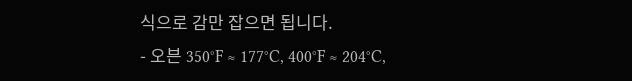식으로 감만 잡으면 됩니다.
- 오븐 350°F ≈ 177°C, 400°F ≈ 204°C,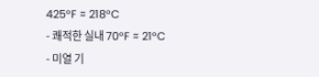425°F ≈ 218°C
- 쾌적한 실내 70°F ≈ 21°C
- 미열 기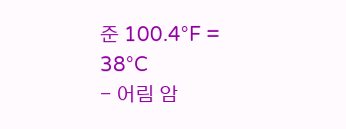준 100.4°F = 38°C
- 어림 암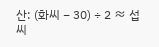산: (화씨 − 30) ÷ 2 ≈ 섭씨